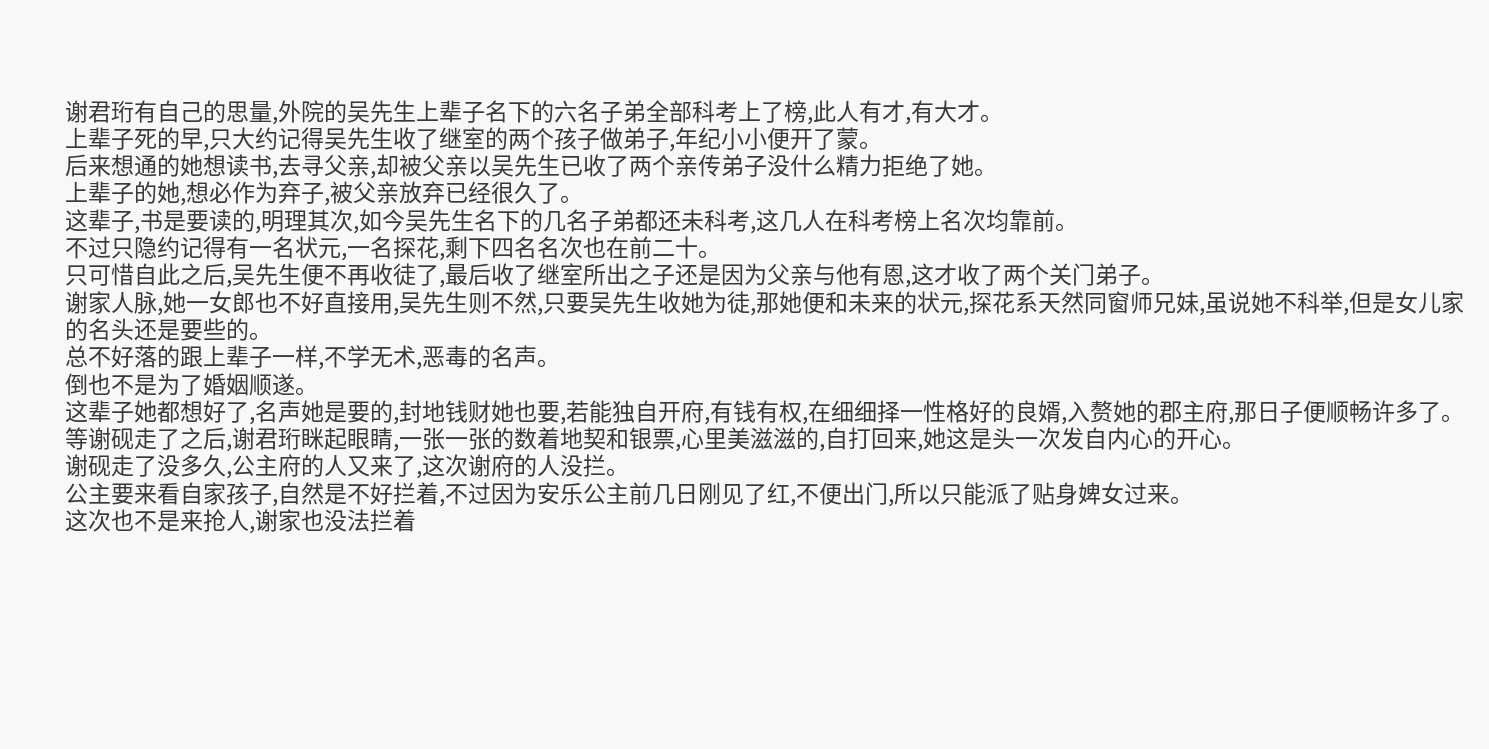谢君珩有自己的思量,外院的吴先生上辈子名下的六名子弟全部科考上了榜,此人有才,有大才。
上辈子死的早,只大约记得吴先生收了继室的两个孩子做弟子,年纪小小便开了蒙。
后来想通的她想读书,去寻父亲,却被父亲以吴先生已收了两个亲传弟子没什么精力拒绝了她。
上辈子的她,想必作为弃子,被父亲放弃已经很久了。
这辈子,书是要读的,明理其次,如今吴先生名下的几名子弟都还未科考,这几人在科考榜上名次均靠前。
不过只隐约记得有一名状元,一名探花,剩下四名名次也在前二十。
只可惜自此之后,吴先生便不再收徒了,最后收了继室所出之子还是因为父亲与他有恩,这才收了两个关门弟子。
谢家人脉,她一女郎也不好直接用,吴先生则不然,只要吴先生收她为徒,那她便和未来的状元,探花系天然同窗师兄妹,虽说她不科举,但是女儿家的名头还是要些的。
总不好落的跟上辈子一样,不学无术,恶毒的名声。
倒也不是为了婚姻顺遂。
这辈子她都想好了,名声她是要的,封地钱财她也要,若能独自开府,有钱有权,在细细择一性格好的良婿,入赘她的郡主府,那日子便顺畅许多了。
等谢砚走了之后,谢君珩眯起眼睛,一张一张的数着地契和银票,心里美滋滋的,自打回来,她这是头一次发自内心的开心。
谢砚走了没多久,公主府的人又来了,这次谢府的人没拦。
公主要来看自家孩子,自然是不好拦着,不过因为安乐公主前几日刚见了红,不便出门,所以只能派了贴身婢女过来。
这次也不是来抢人,谢家也没法拦着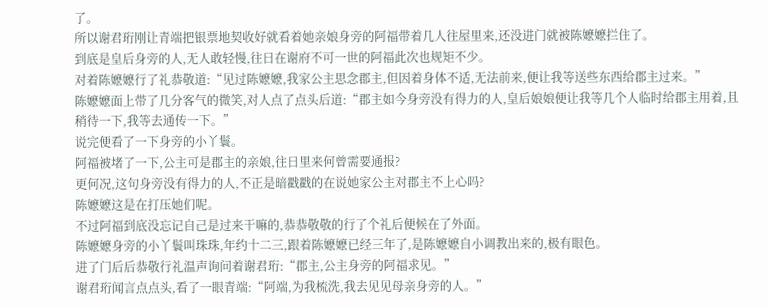了。
所以谢君珩刚让青端把银票地契收好就看着她亲娘身旁的阿福带着几人往屋里来,还没进门就被陈嬷嬷拦住了。
到底是皇后身旁的人,无人敢轻慢,往日在谢府不可一世的阿福此次也规矩不少。
对着陈嬷嬷行了礼恭敬道:“见过陈嬷嬷,我家公主思念郡主,但因着身体不适,无法前来,便让我等送些东西给郡主过来。”
陈嬷嬷面上带了几分客气的微笑,对人点了点头后道:“郡主如今身旁没有得力的人,皇后娘娘便让我等几个人临时给郡主用着,且稍待一下,我等去通传一下。”
说完便看了一下身旁的小丫鬟。
阿福被堵了一下,公主可是郡主的亲娘,往日里来何曾需要通报?
更何况,这句身旁没有得力的人,不正是暗戳戳的在说她家公主对郡主不上心吗?
陈嬷嬷这是在打压她们呢。
不过阿福到底没忘记自己是过来干嘛的,恭恭敬敬的行了个礼后便候在了外面。
陈嬷嬷身旁的小丫鬟叫珠珠,年约十二三,跟着陈嬷嬷已经三年了,是陈嬷嬷自小调教出来的,极有眼色。
进了门后后恭敬行礼温声询问着谢君珩:“郡主,公主身旁的阿福求见。”
谢君珩闻言点点头,看了一眼青端:“阿端,为我梳洗,我去见见母亲身旁的人。”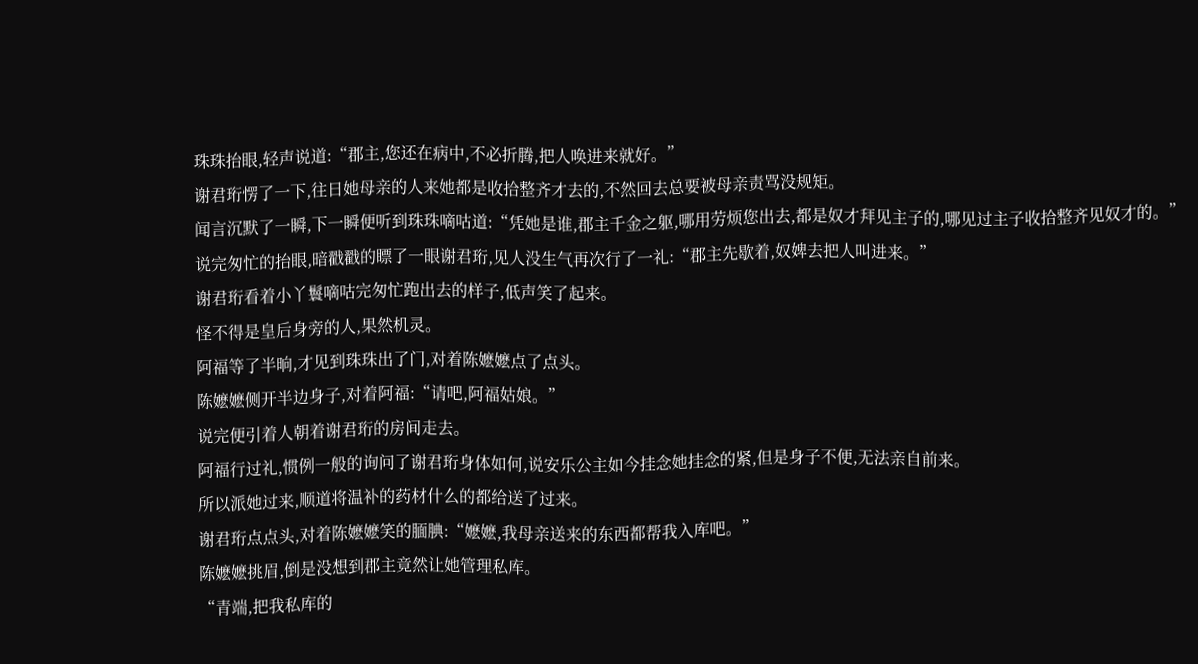珠珠抬眼,轻声说道:“郡主,您还在病中,不必折腾,把人唤进来就好。”
谢君珩愣了一下,往日她母亲的人来她都是收拾整齐才去的,不然回去总要被母亲责骂没规矩。
闻言沉默了一瞬,下一瞬便听到珠珠嘀咕道:“凭她是谁,郡主千金之躯,哪用劳烦您出去,都是奴才拜见主子的,哪见过主子收拾整齐见奴才的。”
说完匆忙的抬眼,暗戳戳的瞟了一眼谢君珩,见人没生气再次行了一礼:“郡主先歇着,奴婢去把人叫进来。”
谢君珩看着小丫鬟嘀咕完匆忙跑出去的样子,低声笑了起来。
怪不得是皇后身旁的人,果然机灵。
阿福等了半晌,才见到珠珠出了门,对着陈嬷嬷点了点头。
陈嬷嬷侧开半边身子,对着阿福:“请吧,阿福姑娘。”
说完便引着人朝着谢君珩的房间走去。
阿福行过礼,惯例一般的询问了谢君珩身体如何,说安乐公主如今挂念她挂念的紧,但是身子不便,无法亲自前来。
所以派她过来,顺道将温补的药材什么的都给送了过来。
谢君珩点点头,对着陈嬷嬷笑的腼腆:“嬷嬷,我母亲送来的东西都帮我入库吧。”
陈嬷嬷挑眉,倒是没想到郡主竟然让她管理私库。
“青端,把我私库的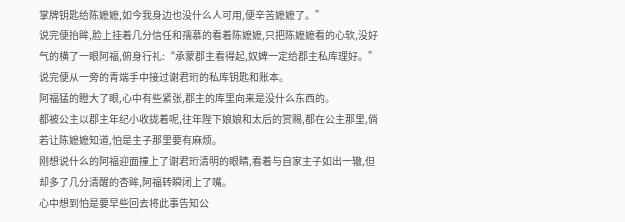掌牌钥匙给陈嬷嬷,如今我身边也没什么人可用,便辛苦嬷嬷了。”
说完便抬眸,脸上挂着几分信任和孺慕的看着陈嬷嬷,只把陈嬷嬷看的心软,没好气的横了一眼阿福,俯身行礼:“承蒙郡主看得起,奴婢一定给郡主私库理好。”
说完便从一旁的青端手中接过谢君珩的私库钥匙和账本。
阿福猛的瞪大了眼,心中有些紧张,郡主的库里向来是没什么东西的。
都被公主以郡主年纪小收拢着呢,往年陛下娘娘和太后的赏赐,都在公主那里,倘若让陈嬷嬷知道,怕是主子那里要有麻烦。
刚想说什么的阿福迎面撞上了谢君珩清明的眼睛,看着与自家主子如出一辙,但却多了几分清醒的杏眸,阿福转瞬闭上了嘴。
心中想到怕是要早些回去将此事告知公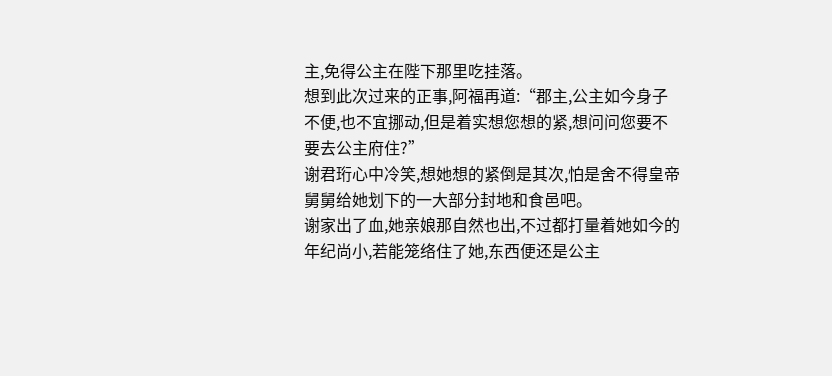主,免得公主在陛下那里吃挂落。
想到此次过来的正事,阿福再道:“郡主,公主如今身子不便,也不宜挪动,但是着实想您想的紧,想问问您要不要去公主府住?”
谢君珩心中冷笑,想她想的紧倒是其次,怕是舍不得皇帝舅舅给她划下的一大部分封地和食邑吧。
谢家出了血,她亲娘那自然也出,不过都打量着她如今的年纪尚小,若能笼络住了她,东西便还是公主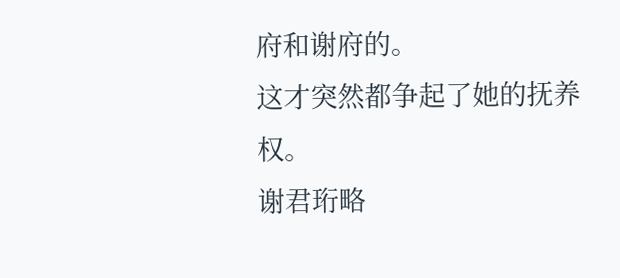府和谢府的。
这才突然都争起了她的抚养权。
谢君珩略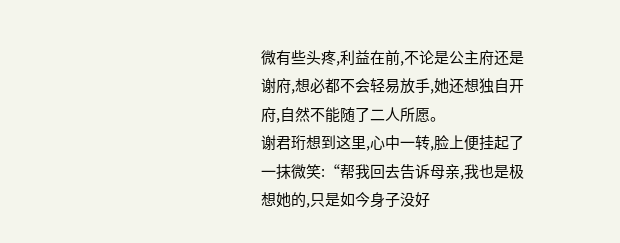微有些头疼,利益在前,不论是公主府还是谢府,想必都不会轻易放手,她还想独自开府,自然不能随了二人所愿。
谢君珩想到这里,心中一转,脸上便挂起了一抹微笑:“帮我回去告诉母亲,我也是极想她的,只是如今身子没好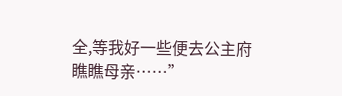全,等我好一些便去公主府瞧瞧母亲……”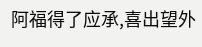阿福得了应承,喜出望外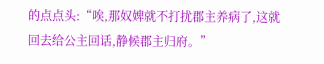的点点头:“唉,那奴婢就不打扰郡主养病了,这就回去给公主回话,静候郡主归府。”